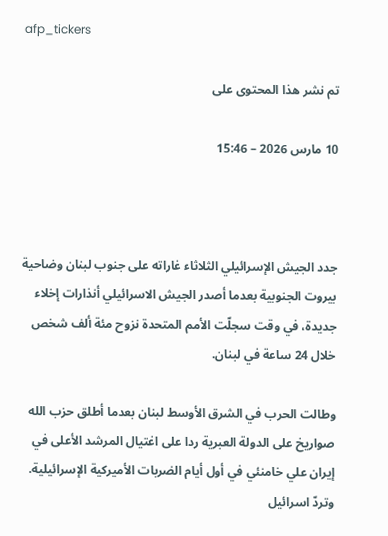afp_tickers

تم نشر هذا المحتوى على

10 مارس 2026 – 15:46



جدد الجيش الإسرائيلي الثلاثاء غاراته على جنوب لبنان وضاحية بيروت الجنوبية بعدما أصدر الجيش الاسرائيلي أنذارات إخلاء جديدة، في وقت سجلّت الأمم المتحدة نزوح مئة ألف شخص خلال 24 ساعة في لبنان.

وطالت الحرب في الشرق الأوسط لبنان بعدما أطلق حزب الله صواريخ على الدولة العبرية ردا على اغتيال المرشد الأعلى في إيران علي خامنئي في أول أيام الضربات الأميركية الإسرائيلية. وتردّ اسرائيل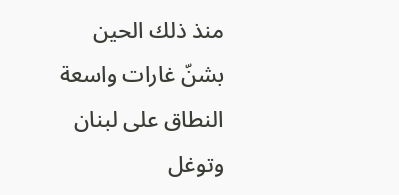منذ ذلك الحين بشنّ غارات واسعة النطاق على لبنان وتوغل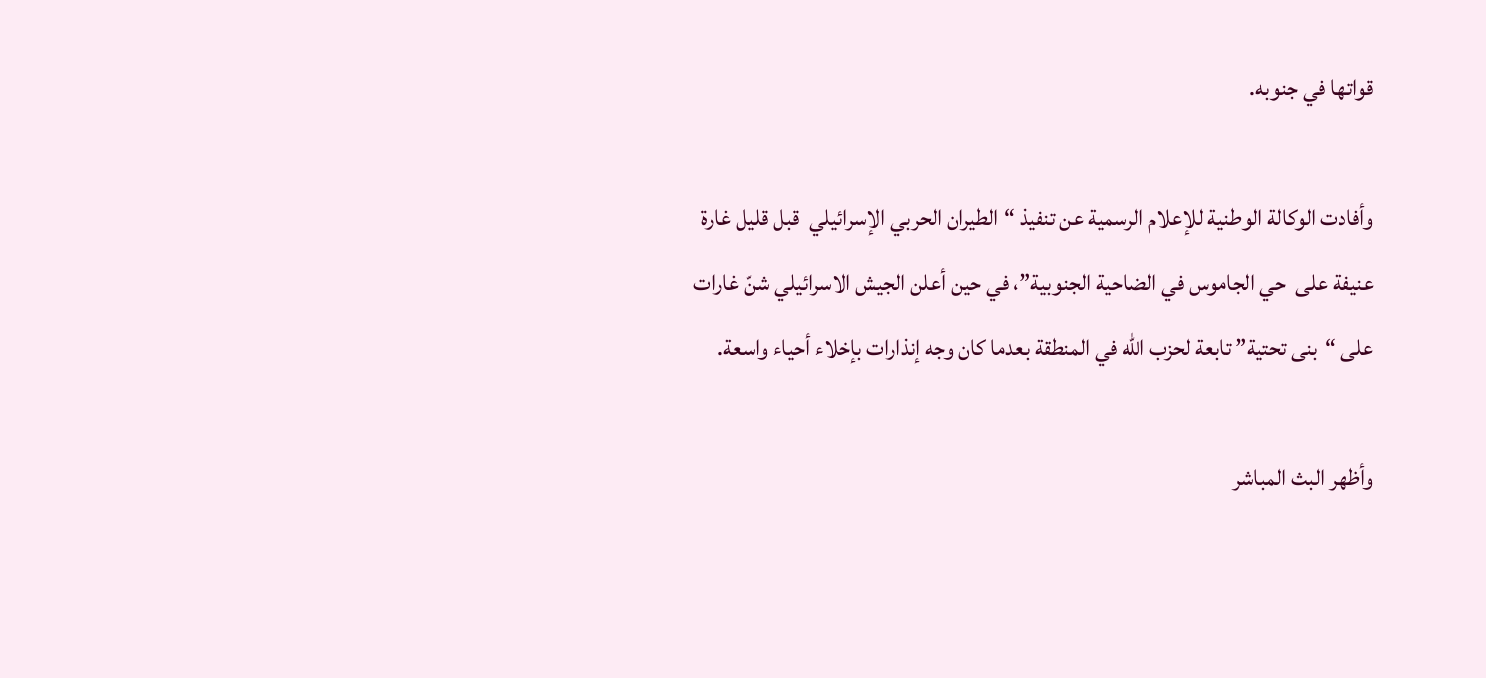قواتها في جنوبه.

وأفادت الوكالة الوطنية للإعلام الرسمية عن تنفيذ “الطيران الحربي الإسرائيلي  قبل قليل غارة عنيفة على  حي الجاموس في الضاحية الجنوبية”، في حين أعلن الجيش الاسرائيلي شنّ غارات على “بنى تحتية” تابعة لحزب الله في المنطقة بعدما كان وجه إنذارات بإخلاء أحياء واسعة.

وأظهر البث المباشر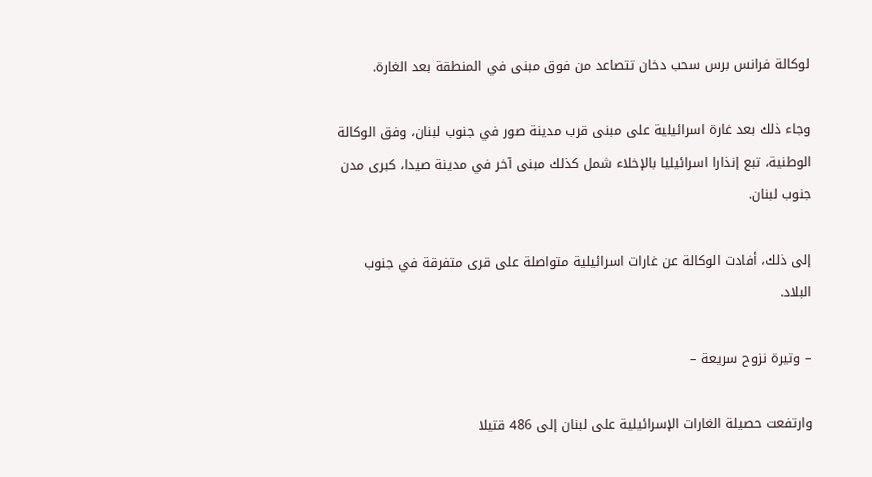لوكالة فرانس برس سحب دخان تتصاعد من فوق مبنى في المنطقة بعد الغارة.

وجاء ذلك بعد غارة اسرائيلية على مبنى قرب مدينة صور في جنوب لبنان، وفق الوكالة الوطنية، تبع إنذارا اسرائيليا بالإخلاء شمل كذلك مبنى آخر في مدينة صيدا، كبرى مدن جنوب لبنان.

إلى ذلك، أفادت الوكالة عن غارات اسرائيلية متواصلة على قرى متفرقة في جنوب البلاد.

– وتيرة نزوح سريعة –

وارتفعت حصيلة الغارات الإسرائيلية على لبنان إلى 486 قتيلا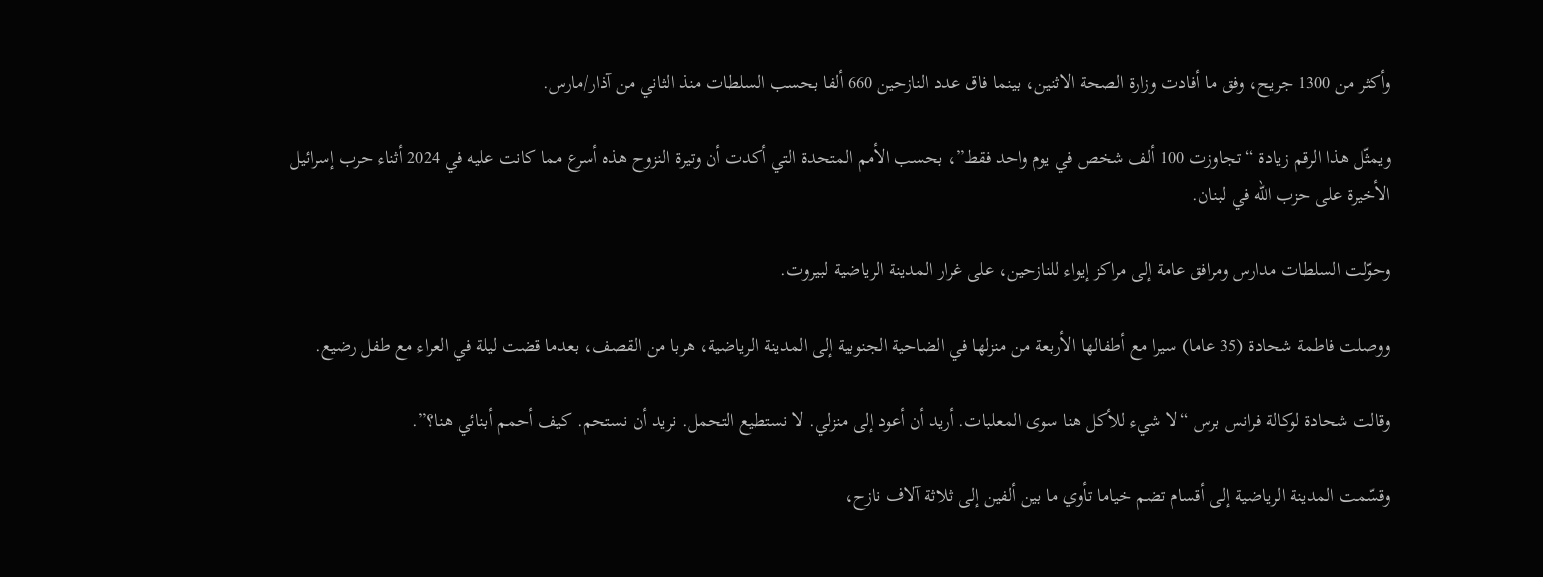وأكثر من 1300 جريح، وفق ما أفادت وزارة الصحة الاثنين، بينما فاق عدد النازحين 660 ألفا بحسب السلطات منذ الثاني من آذار/مارس.

ويمثّل هذا الرقم زيادة “تجاوزت 100 ألف شخص في يوم واحد فقط”، بحسب الأمم المتحدة التي أكدت أن وتيرة النزوح هذه أسرع مما كانت عليه في 2024 أثناء حرب إسرائيل الأخيرة على حزب الله في لبنان.

وحوّلت السلطات مدارس ومرافق عامة إلى مراكز إيواء للنازحين، على غرار المدينة الرياضية لبيروت.

ووصلت فاطمة شحادة (35 عاما) سيرا مع أطفالها الأربعة من منزلها في الضاحية الجنوبية إلى المدينة الرياضية، هربا من القصف، بعدما قضت ليلة في العراء مع طفل رضيع.

وقالت شحادة لوكالة فرانس برس “لا شيء للأكل هنا سوى المعلبات. أريد أن أعود إلى منزلي. لا نستطيع التحمل. نريد أن نستحم. كيف أحمم أبنائي هنا؟”.

وقسّمت المدينة الرياضية إلى أقسام تضم خياما تأوي ما بين ألفين إلى ثلاثة آلاف نازح،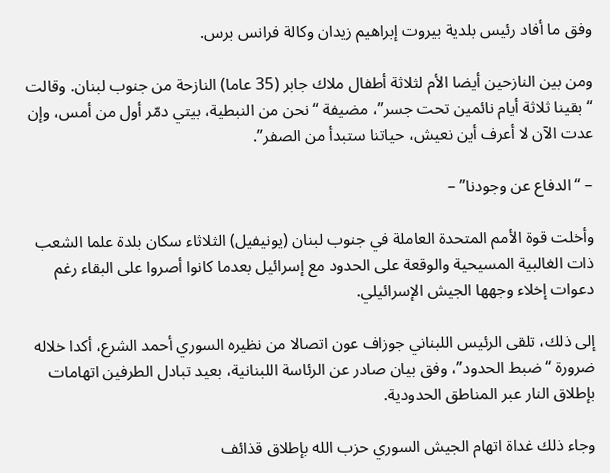وفق ما أفاد رئيس بلدية بيروت إبراهيم زيدان وكالة فرانس برس.

ومن بين النازحين أيضا الأم لثلاثة أطفال ملاك جابر (35 عاما) النازحة من جنوب لبنان. وقالت “بقينا ثلاثة أيام نائمين تحت جسر”، مضيفة “نحن من النبطية، بيتي دمّر أول من أمس، وإن عدت الآن لا أعرف أين نعيش، حياتنا ستبدأ من الصفر”.

– “الدفاع عن وجودنا” –

وأخلت قوة الأمم المتحدة العاملة في جنوب لبنان (يونيفيل) الثلاثاء سكان بلدة علما الشعب ذات الغالبية المسيحية والوقعة على الحدود مع إسرائيل بعدما كانوا أصروا على البقاء رغم دعوات إخلاء وجهها الجيش الإسرائيلي.

إلى ذلك، تلقى الرئيس اللبناني جوزاف عون اتصالا من نظيره السوري أحمد الشرع، أكدا خلاله ضرورة “ضبط الحدود”، وفق بيان صادر عن الرئاسة اللبنانية، بعيد تبادل الطرفين اتهامات بإطلاق النار عبر المناطق الحدودية.

وجاء ذلك غداة اتهام الجيش السوري حزب الله بإطلاق قذائف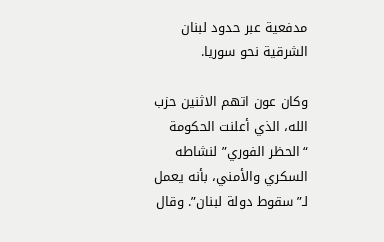مدفعية عبر حدود لبنان الشرقية نحو سوريا.

وكان عون اتهم الاثنين حزب الله، الذي أعلنت الحكومة “الحظر الفوري” لنشاطه السكري والأمني، بأنه يعمل لـ”سقوط دولة لبنان”. وقال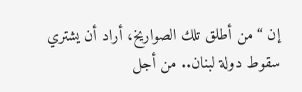إن “من أطلق تلك الصواريخ، أراد أن يشتري سقوط دولة لبنان.. من أجل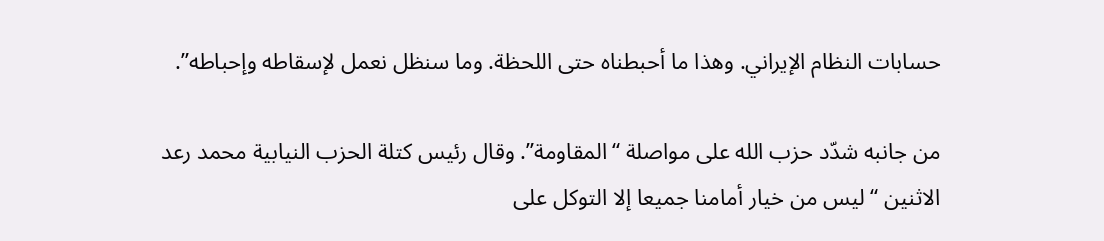حسابات النظام الإيراني. وهذا ما أحبطناه حتى اللحظة. وما سنظل نعمل لإسقاطه وإحباطه”.

من جانبه شدّد حزب الله على مواصلة “المقاومة”. وقال رئيس كتلة الحزب النيابية محمد رعد الاثنين “ليس من خيار أمامنا جميعا إلا التوكل على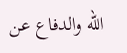الله والدفاع عن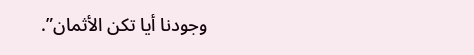وجودنا أيا تكن الأثمان”.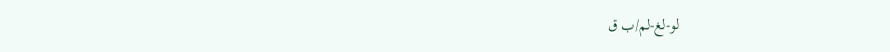لو-لغ-لم/ب ق